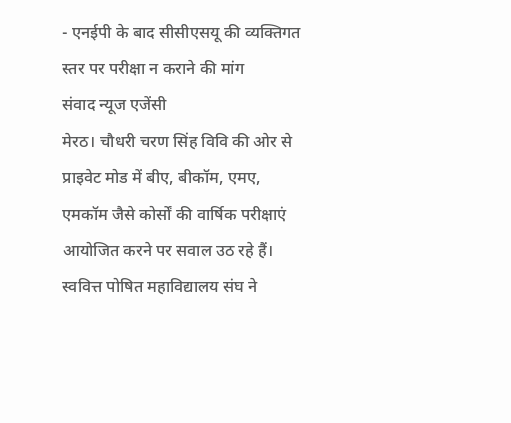- एनईपी के बाद सीसीएसयू की व्यक्तिगत स्तर पर परीक्षा न कराने की मांग
संवाद न्यूज एजेंसी
मेरठ। चौधरी चरण सिंह विवि की ओर से प्राइवेट मोड में बीए, बीकॉम, एमए, एमकॉम जैसे कोर्सों की वार्षिक परीक्षाएं आयोजित करने पर सवाल उठ रहे हैं। स्ववित्त पोषित महाविद्यालय संघ ने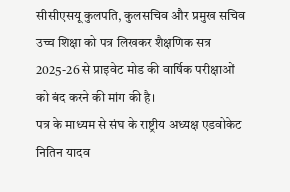सीसीएसयू कुलपति, कुलसचिव और प्रमुख सचिव उच्च शिक्षा को पत्र लिखकर शैक्षणिक सत्र 2025-26 से प्राइवेट मोड की वार्षिक परीक्षाओं को बंद करने की मांग की है।
पत्र के माध्यम से संघ के राष्ट्रीय अध्यक्ष एडवोकेट नितिन यादव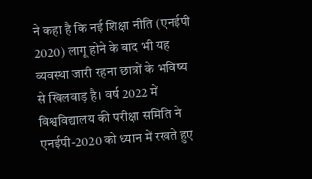ने कहा है कि नई शिक्षा नीति (एनईपी 2020) लागू होने के बाद भी यह व्यवस्था जारी रहना छात्रों के भविष्य से खिलवाड़ है। वर्ष 2022 में विश्वविद्यालय की परीक्षा समिति ने एनईपी-2020 को ध्यान में रखते हुए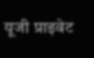यूजी प्राइवेट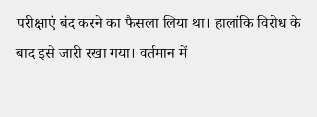परीक्षाएं बंद करने का फैसला लिया था। हालांकि विरोध के बाद इसे जारी रखा गया। वर्तमान में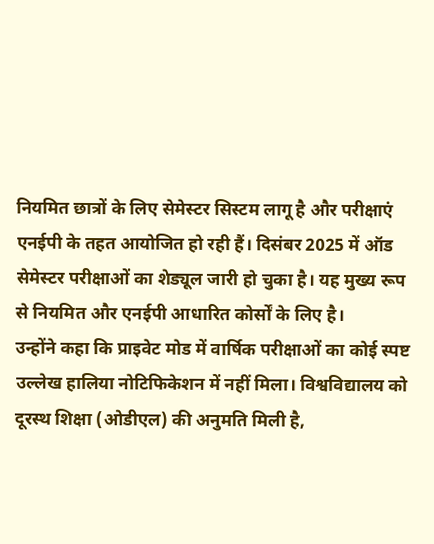नियमित छात्रों के लिए सेमेस्टर सिस्टम लागू है और परीक्षाएं एनईपी के तहत आयोजित हो रही हैं। दिसंबर 2025 में ऑड सेमेस्टर परीक्षाओं का शेड्यूल जारी हो चुका है। यह मुख्य रूप से नियमित और एनईपी आधारित कोर्सों के लिए है।
उन्होंने कहा कि प्राइवेट मोड में वार्षिक परीक्षाओं का कोई स्पष्ट उल्लेख हालिया नोटिफिकेशन में नहीं मिला। विश्वविद्यालय को दूरस्थ शिक्षा (ओडीएल) की अनुमति मिली है,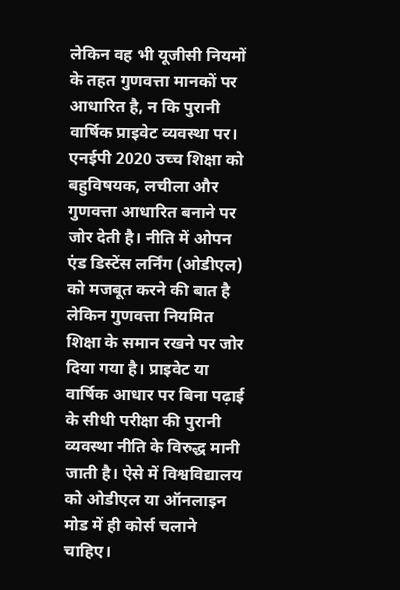लेकिन वह भी यूजीसी नियमों के तहत गुणवत्ता मानकों पर आधारित है, न कि पुरानी वार्षिक प्राइवेट व्यवस्था पर। एनईपी 2020 उच्च शिक्षा को बहुविषयक, लचीला और गुणवत्ता आधारित बनाने पर जोर देती है। नीति में ओपन एंड डिस्टेंस लर्निंग (ओडीएल) को मजबूत करने की बात है लेकिन गुणवत्ता नियमित शिक्षा के समान रखने पर जोर दिया गया है। प्राइवेट या वार्षिक आधार पर बिना पढ़ाई के सीधी परीक्षा की पुरानी व्यवस्था नीति के विरुद्ध मानी जाती है। ऐसे में विश्वविद्यालय को ओडीएल या ऑनलाइन मोड में ही कोर्स चलाने चाहिए।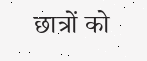छात्रों को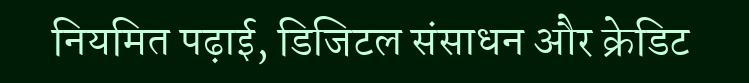नियमित पढ़ाई, डिजिटल संसाधन और क्रेडिट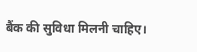बैंक की सुविधा मिलनी चाहिए।